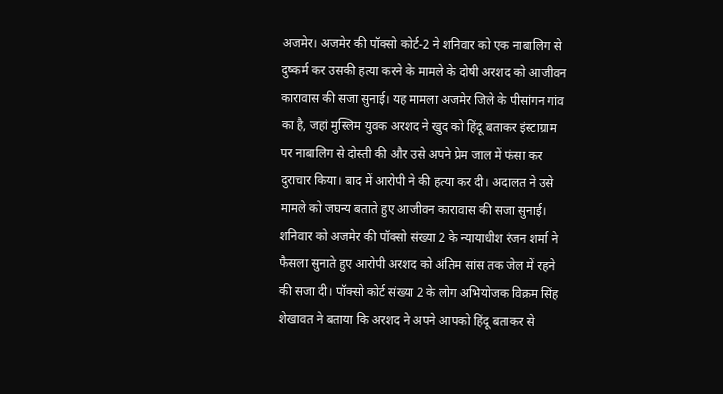अजमेर। अजमेर की पॉक्सो कोर्ट-2 ने शनिवार को एक नाबालिग से दुष्कर्म कर उसकी हत्या करने के मामले के दोषी अरशद को आजीवन कारावास की सजा सुनाई। यह मामला अजमेर जिले के पीसांगन गांव का है, जहां मुस्लिम युवक अरशद ने खुद को हिंदू बताकर इंस्टाग्राम पर नाबालिग से दोस्ती की और उसे अपने प्रेम जाल में फंसा कर दुराचार किया। बाद में आरोपी ने की हत्या कर दी। अदालत ने उसे मामले को जघन्य बताते हुए आजीवन कारावास की सजा सुनाई। शनिवार को अजमेर की पॉक्सो संख्या 2 के न्यायाधीश रंजन शर्मा ने फैसला सुनाते हुए आरोपी अरशद को अंतिम सांस तक जेल में रहने की सजा दी। पॉक्सो कोर्ट संख्या 2 के लोग अभियोजक विक्रम सिंह शेखावत ने बताया कि अरशद ने अपने आपको हिंदू बताकर से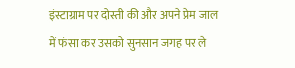इंस्टाग्राम पर दोस्ती की और अपने प्रेम जाल में फंसा कर उसको सुनसान जगह पर ले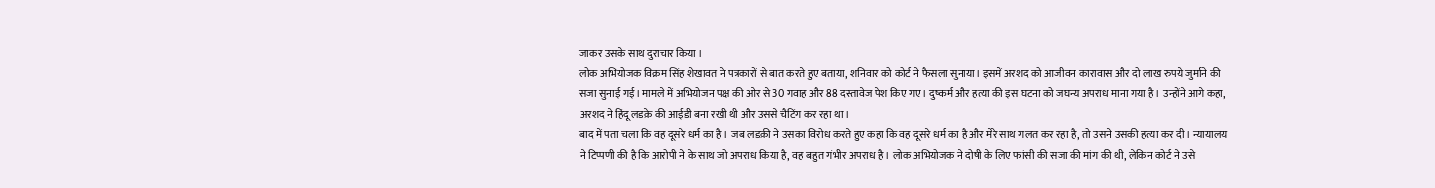जाकर उसके साथ दुराचार किया ।
लोक अभियोजक विक्रम सिंह शेखावत ने पत्रकारों से बात करते हुए बताया, शनिवार को कोर्ट ने फैसला सुनाया। इसमें अरशद को आजीवन कारावास और दो लाख रुपये जुर्माने की सजा सुनाई गई। मामले में अभियोजन पक्ष की ओर से 30 गवाह और 88 दस्तावेज पेश किए गए। दुष्कर्म और हत्या की इस घटना को जघन्य अपराध माना गया है। उन्होंने आगे कहा, अरशद ने हिंदू लडक़े की आईडी बना रखी थी और उससे चैटिंग कर रहा था।
बाद में पता चला कि वह दूसरे धर्म का है। जब लडक़ी ने उसका विरोध करते हुए कहा कि वह दूसरे धर्म का है और मेरे साथ गलत कर रहा है, तो उसने उसकी हत्या कर दी। न्यायालय ने टिप्पणी की है कि आरोपी ने के साथ जो अपराध किया है, वह बहुत गंभीर अपराध है। लोक अभियोजक ने दोषी के लिए फांसी की सजा की मांग की थी, लेकिन कोर्ट ने उसे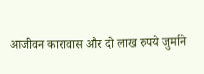आजीवन कारावास और दो लाख रुपये जुर्माने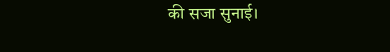की सजा सुनाई।